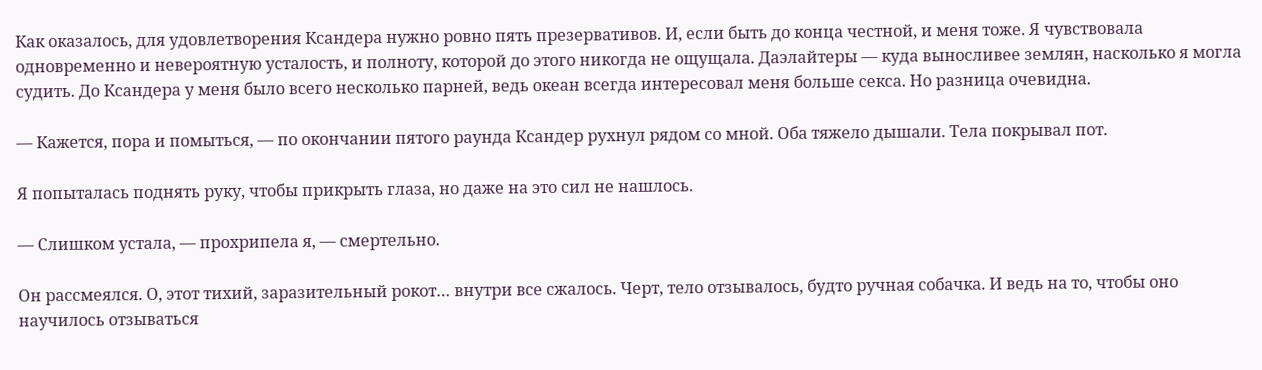Как оказалось, для удовлетворения Ксандера нужно ровно пять презервативов. И, если быть до конца честной, и меня тоже. Я чувствовала одновременно и невероятную усталость, и полноту, которой до этого никогда не ощущала. Даэлайтеры — куда выносливее землян, насколько я могла судить. До Ксандера у меня было всего несколько парней, ведь океан всегда интересовал меня больше секса. Но разница очевидна.

— Кажется, пора и помыться, — по окончании пятого раунда Ксандер рухнул рядом со мной. Оба тяжело дышали. Тела покрывал пот.

Я попыталась поднять руку, чтобы прикрыть глаза, но даже на это сил не нашлось.

— Слишком устала, — прохрипела я, — смертельно.

Он рассмеялся. О, этот тихий, заразительный рокот… внутри все сжалось. Черт, тело отзывалось, будто ручная собачка. И ведь на то, чтобы оно научилось отзываться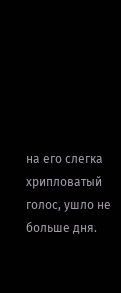на его слегка хрипловатый голос, ушло не больше дня.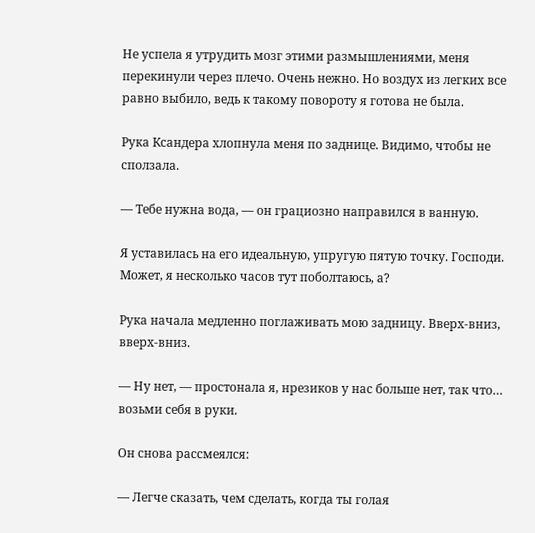Не успела я утрудить мозг этими размышлениями, меня перекинули через плечо. Очень нежно. Но воздух из легких все равно выбило, ведь к такому повороту я готова не была.

Рука Ксандера хлопнула меня по заднице. Видимо, чтобы не сползала.

— Тебе нужна вода, — он грациозно направился в ванную.

Я уставилась на его идеальную, упругую пятую точку. Господи. Может, я несколько часов тут поболтаюсь, а?

Рука начала медленно поглаживать мою задницу. Вверх-вниз, вверх-вниз.

— Ну нет, — простонала я, нрезиков у нас больше нет, так что… возьми себя в руки.

Он снова рассмеялся:

— Легче сказать, чем сделать, когда ты голая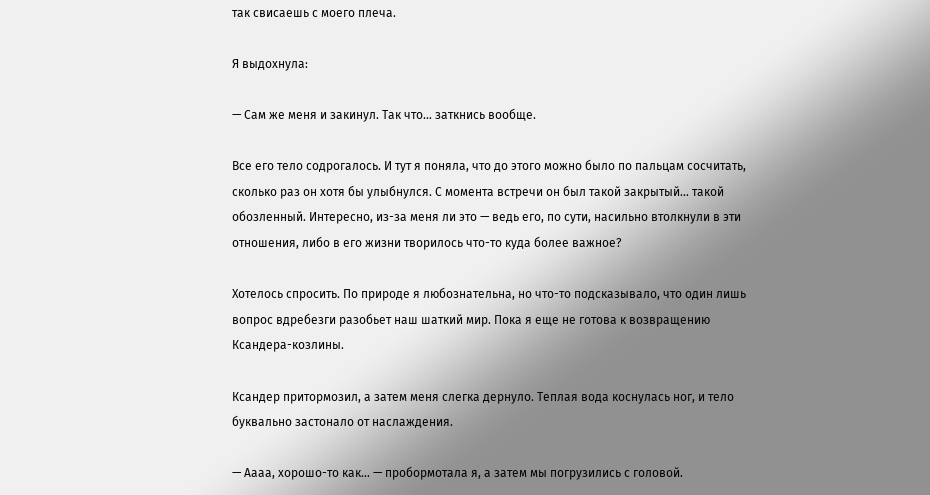так свисаешь с моего плеча.

Я выдохнула:

— Сам же меня и закинул. Так что… заткнись вообще.

Все его тело содрогалось. И тут я поняла, что до этого можно было по пальцам сосчитать, сколько раз он хотя бы улыбнулся. С момента встречи он был такой закрытый… такой обозленный. Интересно, из-за меня ли это — ведь его, по сути, насильно втолкнули в эти отношения, либо в его жизни творилось что-то куда более важное?

Хотелось спросить. По природе я любознательна, но что-то подсказывало, что один лишь вопрос вдребезги разобьет наш шаткий мир. Пока я еще не готова к возвращению Ксандера-козлины.

Ксандер притормозил, а затем меня слегка дернуло. Теплая вода коснулась ног, и тело буквально застонало от наслаждения.

— Аааа, хорошо-то как… — пробормотала я, а затем мы погрузились с головой.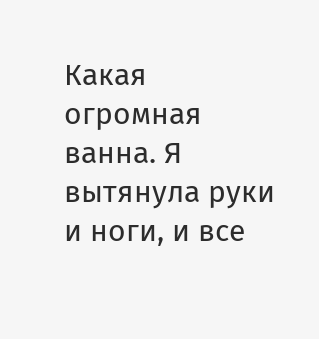Какая огромная ванна. Я вытянула руки и ноги, и все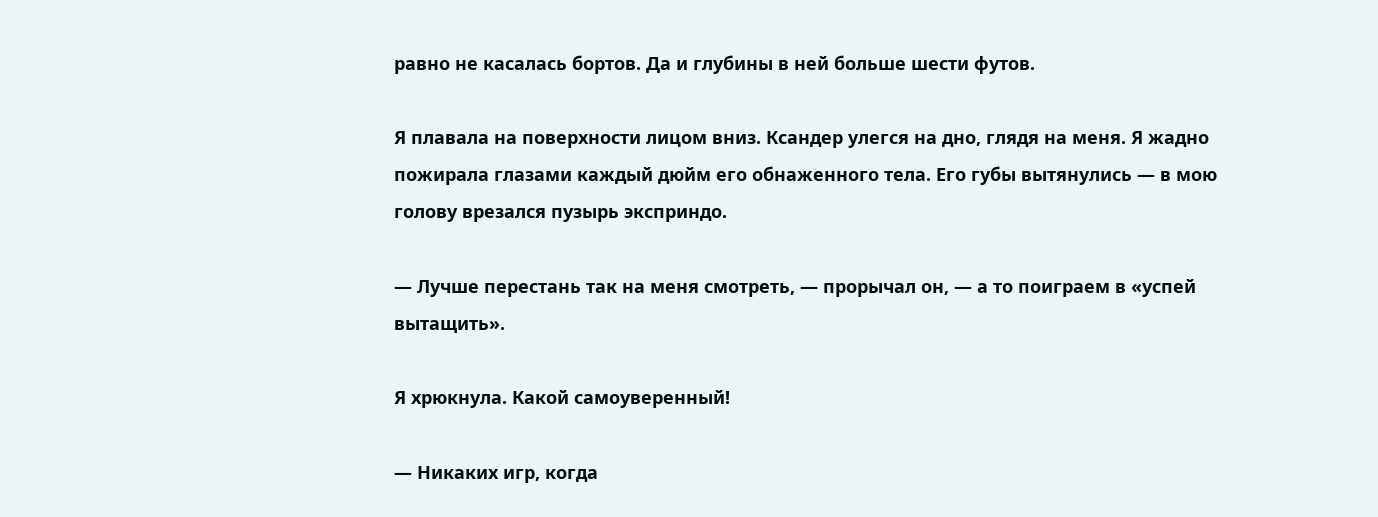равно не касалась бортов. Да и глубины в ней больше шести футов.

Я плавала на поверхности лицом вниз. Ксандер улегся на дно, глядя на меня. Я жадно пожирала глазами каждый дюйм его обнаженного тела. Его губы вытянулись — в мою голову врезался пузырь эксприндо.

— Лучше перестань так на меня смотреть, — прорычал он, — а то поиграем в «успей вытащить».

Я хрюкнула. Какой самоуверенный!

— Никаких игр, когда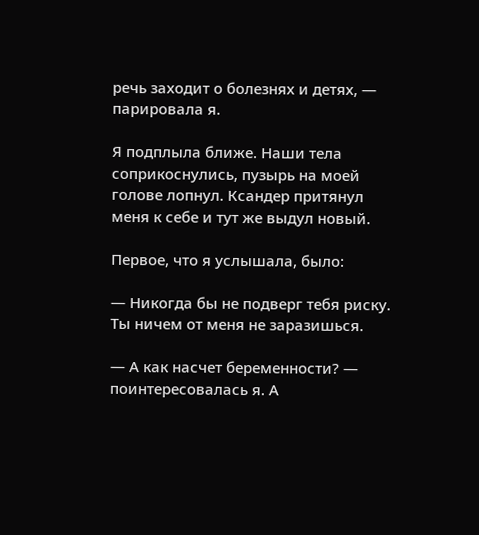речь заходит о болезнях и детях, — парировала я.

Я подплыла ближе. Наши тела соприкоснулись, пузырь на моей голове лопнул. Ксандер притянул меня к себе и тут же выдул новый.

Первое, что я услышала, было:

— Никогда бы не подверг тебя риску. Ты ничем от меня не заразишься.

— А как насчет беременности? — поинтересовалась я. А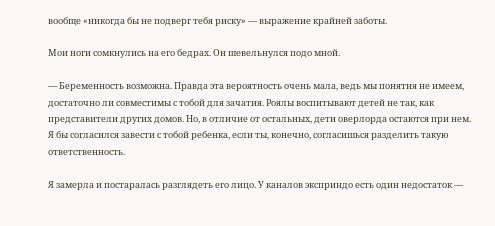вообще «никогда бы не подверг тебя риску» — выражение крайней заботы.

Мои ноги сомкнулись на его бедрах. Он шевельнулся подо мной.

— Беременность возможна. Правда эта вероятность очень мала, ведь мы понятия не имеем, достаточно ли совместимы с тобой для зачатия. Роялы воспитывают детей не так, как представители других домов. Но, в отличие от остальных, дети оверлорда остаются при нем. Я бы согласился завести с тобой ребенка, если ты, конечно, согласишься разделить такую ответственность.

Я замерла и постаралась разглядеть его лицо. У каналов эксприндо есть один недостаток —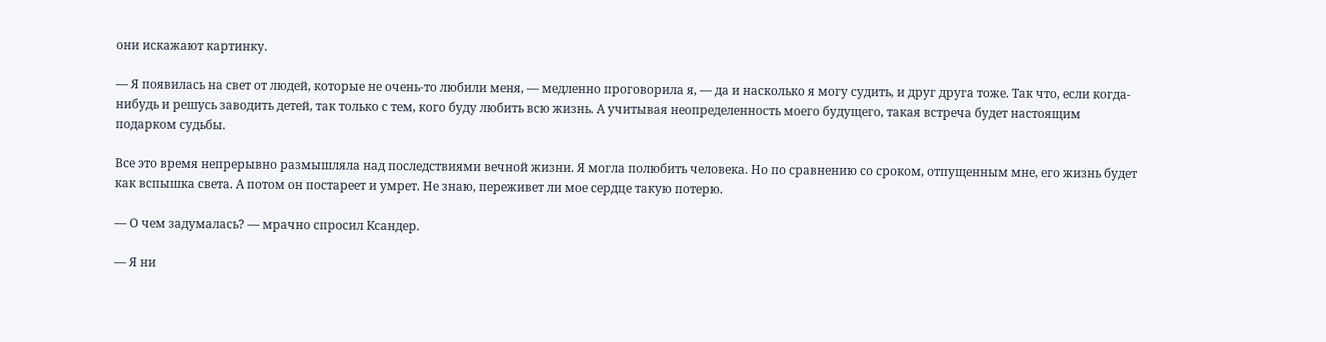они искажают картинку.

— Я появилась на свет от людей, которые не очень-то любили меня, — медленно проговорила я, — да и насколько я могу судить, и друг друга тоже. Так что, если когда-нибудь и решусь заводить детей, так только с тем, кого буду любить всю жизнь. А учитывая неопределенность моего будущего, такая встреча будет настоящим подарком судьбы.

Все это время непрерывно размышляла над последствиями вечной жизни. Я могла полюбить человека. Но по сравнению со сроком, отпущенным мне, его жизнь будет как вспышка света. А потом он постареет и умрет. Не знаю, переживет ли мое сердце такую потерю.

— О чем задумалась? — мрачно спросил Ксандер.

— Я ни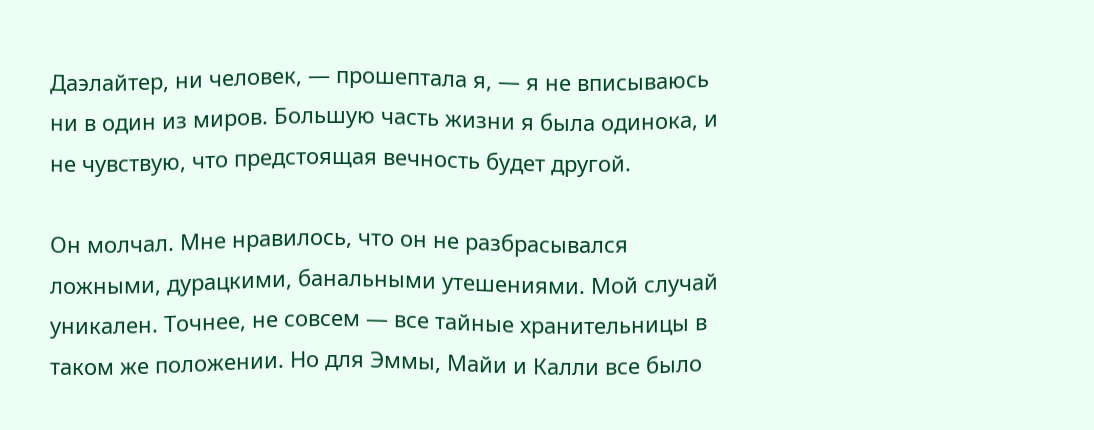Даэлайтер, ни человек, — прошептала я, — я не вписываюсь ни в один из миров. Большую часть жизни я была одинока, и не чувствую, что предстоящая вечность будет другой.

Он молчал. Мне нравилось, что он не разбрасывался ложными, дурацкими, банальными утешениями. Мой случай уникален. Точнее, не совсем — все тайные хранительницы в таком же положении. Но для Эммы, Майи и Калли все было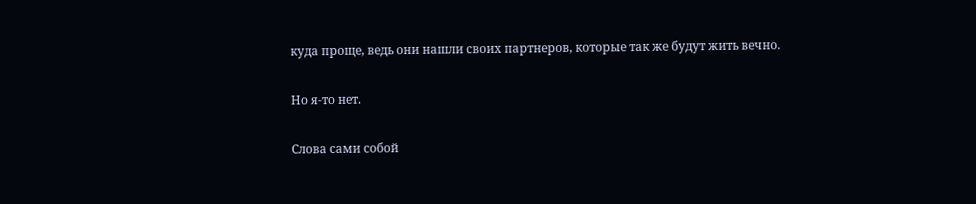куда проще, ведь они нашли своих партнеров, которые так же будут жить вечно.

Но я-то нет.

Слова сами собой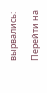вырвались:

Перейти на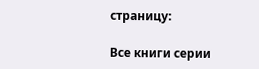страницу:

Все книги серии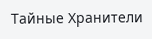Тайные Хранители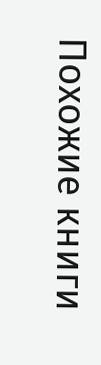Похожие книги